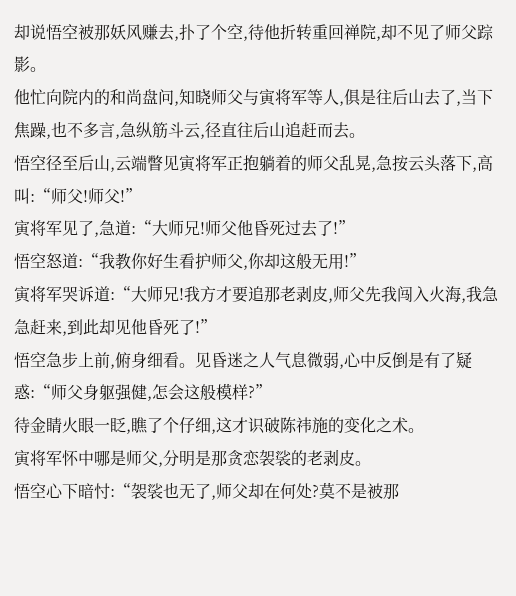却说悟空被那妖风赚去,扑了个空,待他折转重回禅院,却不见了师父踪影。
他忙向院内的和尚盘问,知晓师父与寅将军等人,俱是往后山去了,当下焦躁,也不多言,急纵筋斗云,径直往后山追赶而去。
悟空径至后山,云端瞥见寅将军正抱躺着的师父乱晃,急按云头落下,高叫:“师父!师父!”
寅将军见了,急道:“大师兄!师父他昏死过去了!”
悟空怒道:“我教你好生看护师父,你却这般无用!”
寅将军哭诉道:“大师兄!我方才要追那老剥皮,师父先我闯入火海,我急急赶来,到此却见他昏死了!”
悟空急步上前,俯身细看。见昏迷之人气息微弱,心中反倒是有了疑惑:“师父身躯强健,怎会这般模样?”
待金睛火眼一眨,瞧了个仔细,这才识破陈祎施的变化之术。
寅将军怀中哪是师父,分明是那贪恋袈裟的老剥皮。
悟空心下暗忖:“袈裟也无了,师父却在何处?莫不是被那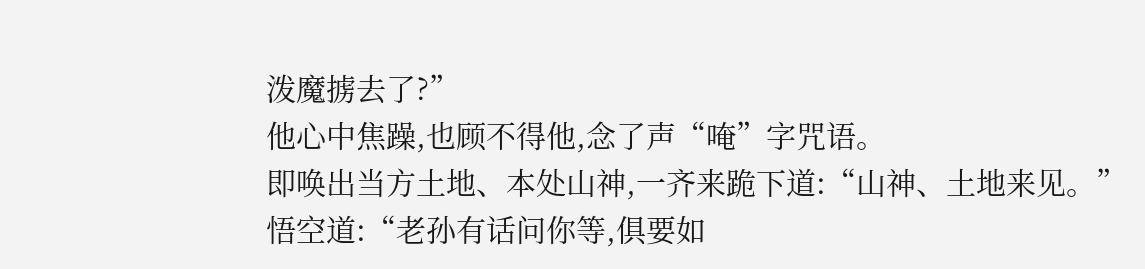泼魔掳去了?”
他心中焦躁,也顾不得他,念了声“唵”字咒语。
即唤出当方土地、本处山神,一齐来跪下道:“山神、土地来见。”
悟空道:“老孙有话问你等,俱要如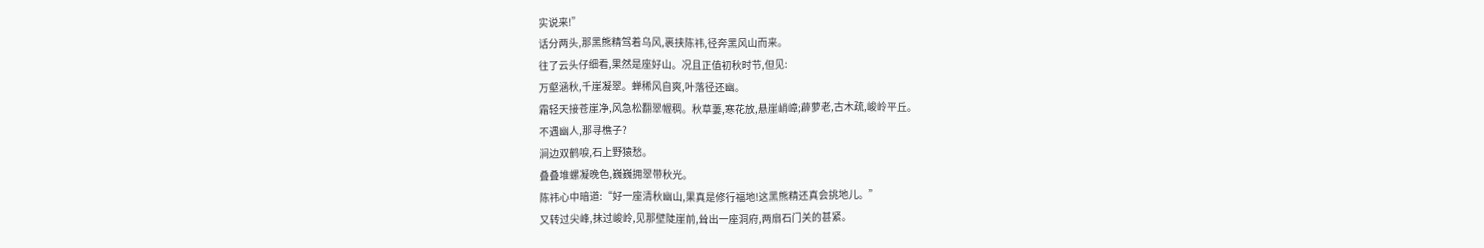实说来!”
话分两头,那黑熊精驾着乌风,裹挟陈祎,径奔黑风山而来。
往了云头仔细看,果然是座好山。况且正值初秋时节,但见:
万壑涵秋,千崖凝翠。蝉稀风自爽,叶落径还幽。
霜轻天接苍崖净,风急松翻翠幄稠。秋草萋,寒花放,悬崖峭嶂;薜萝老,古木疏,峻岭平丘。
不遇幽人,那寻樵子?
涧边双鹤唳,石上野猿愁。
叠叠堆螺凝晚色,巍巍拥翠带秋光。
陈祎心中暗道:“好一座清秋幽山,果真是修行福地!这黑熊精还真会挑地儿。”
又转过尖峰,抹过峻岭,见那壁陡崖前,耸出一座洞府,两扇石门关的甚紧。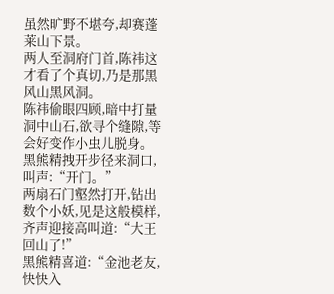虽然旷野不堪夸,却赛蓬莱山下景。
两人至洞府门首,陈祎这才看了个真切,乃是那黑风山黑风洞。
陈祎偷眼四顾,暗中打量洞中山石,欲寻个缝隙,等会好变作小虫儿脱身。
黑熊精拽开步径来洞口,叫声:“开门。”
两扇石门壑然打开,钻出数个小妖,见是这般模样,齐声迎接高叫道:“大王回山了!”
黑熊精喜道:“金池老友,快快入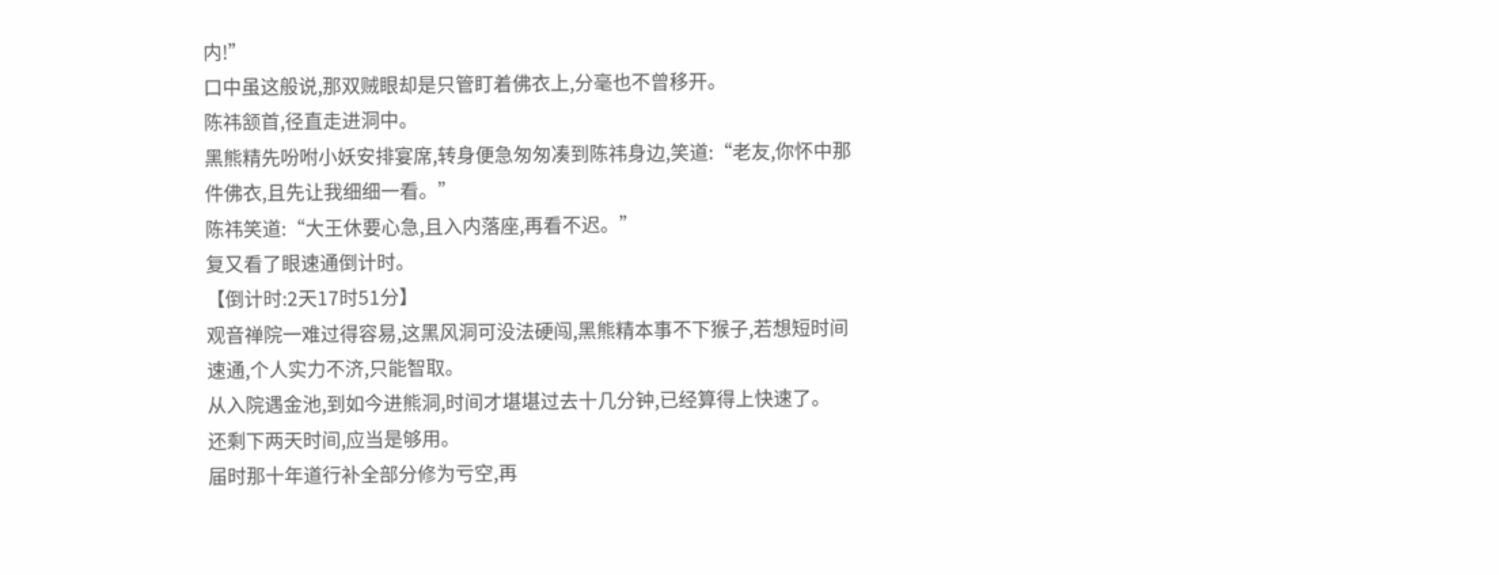内!”
口中虽这般说,那双贼眼却是只管盯着佛衣上,分毫也不曾移开。
陈祎颔首,径直走进洞中。
黑熊精先吩咐小妖安排宴席,转身便急匆匆凑到陈祎身边,笑道:“老友,你怀中那件佛衣,且先让我细细一看。”
陈祎笑道:“大王休要心急,且入内落座,再看不迟。”
复又看了眼速通倒计时。
【倒计时:2天17时51分】
观音禅院一难过得容易,这黑风洞可没法硬闯,黑熊精本事不下猴子,若想短时间速通,个人实力不济,只能智取。
从入院遇金池,到如今进熊洞,时间才堪堪过去十几分钟,已经算得上快速了。
还剩下两天时间,应当是够用。
届时那十年道行补全部分修为亏空,再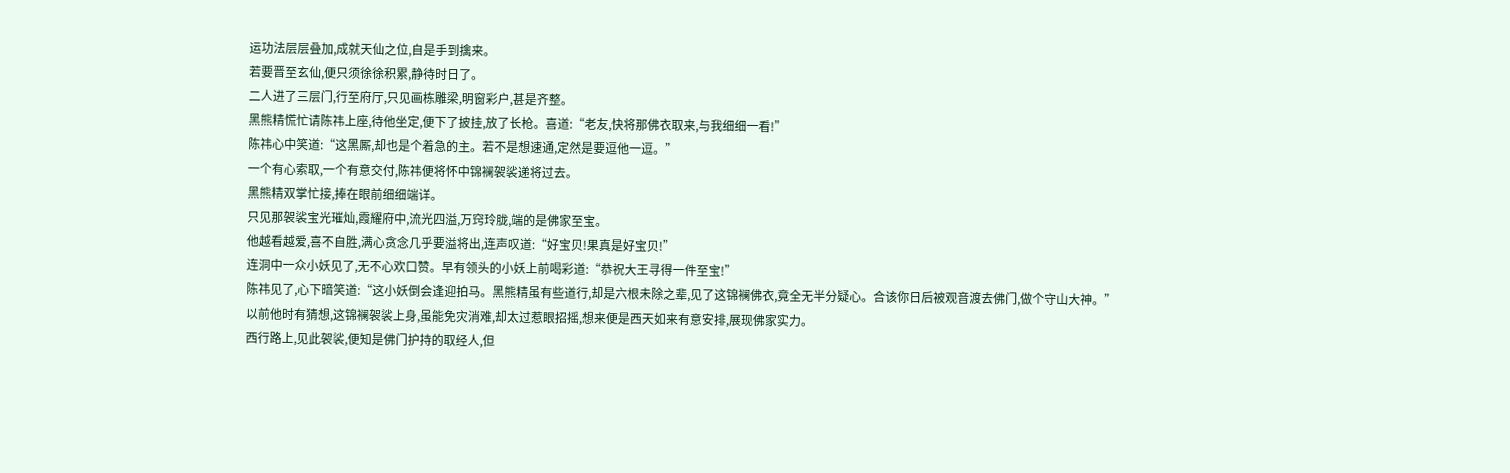运功法层层叠加,成就天仙之位,自是手到擒来。
若要晋至玄仙,便只须徐徐积累,静待时日了。
二人进了三层门,行至府厅,只见画栋雕梁,明窗彩户,甚是齐整。
黑熊精慌忙请陈祎上座,待他坐定,便下了披挂,放了长枪。喜道:“老友,快将那佛衣取来,与我细细一看!”
陈祎心中笑道:“这黑厮,却也是个着急的主。若不是想速通,定然是要逗他一逗。”
一个有心索取,一个有意交付,陈祎便将怀中锦襕袈裟递将过去。
黑熊精双掌忙接,捧在眼前细细端详。
只见那袈裟宝光璀灿,霞耀府中,流光四溢,万窍玲胧,端的是佛家至宝。
他越看越爱,喜不自胜,满心贪念几乎要溢将出,连声叹道:“好宝贝!果真是好宝贝!”
连洞中一众小妖见了,无不心欢口赞。早有领头的小妖上前喝彩道:“恭祝大王寻得一件至宝!”
陈祎见了,心下暗笑道:“这小妖倒会逢迎拍马。黑熊精虽有些道行,却是六根未除之辈,见了这锦襕佛衣,竟全无半分疑心。合该你日后被观音渡去佛门,做个守山大神。”
以前他时有猜想,这锦襕袈裟上身,虽能免灾消难,却太过惹眼招摇,想来便是西天如来有意安排,展现佛家实力。
西行路上,见此袈裟,便知是佛门护持的取经人,但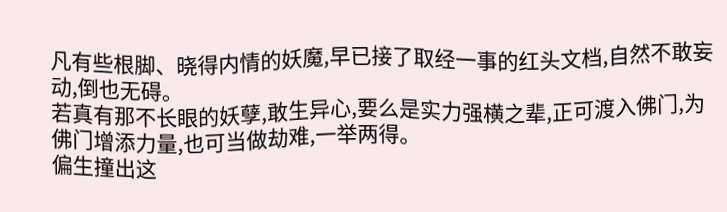凡有些根脚、晓得内情的妖魔,早已接了取经一事的红头文档,自然不敢妄动,倒也无碍。
若真有那不长眼的妖孽,敢生异心,要么是实力强横之辈,正可渡入佛门,为佛门增添力量,也可当做劫难,一举两得。
偏生撞出这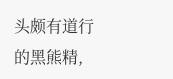头颇有道行的黑熊精,